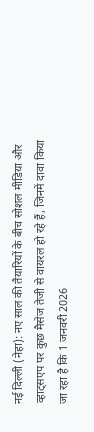नई दिल्ली (नेहा): नए साल की तैयारियों के बीच सोशल मीडिया और व्हाट्सएप पर कुछ मैसेज तेजी से वायरल हो रहे हैं, जिनमें दावा किया जा रहा है कि 1 जनवरी 2026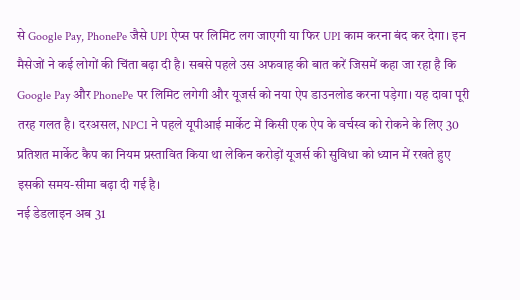से Google Pay, PhonePe जैसे UPI ऐप्स पर लिमिट लग जाएगी या फिर UPI काम करना बंद कर देगा। इन मैसेजों ने कई लोगों की चिंता बढ़ा दी है। सबसे पहले उस अफवाह की बात करें जिसमें कहा जा रहा है कि Google Pay और PhonePe पर लिमिट लगेगी और यूजर्स को नया ऐप डाउनलोड करना पड़ेगा। यह दावा पूरी तरह गलत है। दरअसल, NPCI ने पहले यूपीआई मार्केट में किसी एक ऐप के वर्चस्व को रोकने के लिए 30 प्रतिशत मार्केट कैप का नियम प्रस्तावित किया था लेकिन करोड़ों यूजर्स की सुविधा को ध्यान में रखते हुए इसकी समय-सीमा बढ़ा दी गई है।
नई डेडलाइन अब 31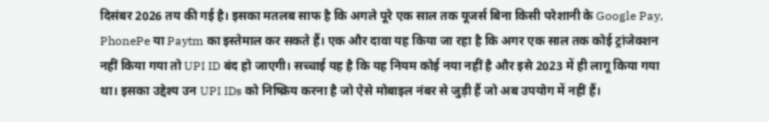दिसंबर 2026 तय की गई है। इसका मतलब साफ है कि अगले पूरे एक साल तक यूजर्स बिना किसी परेशानी के Google Pay, PhonePe या Paytm का इस्तेमाल कर सकते हैं। एक और दावा यह किया जा रहा है कि अगर एक साल तक कोई ट्रांजेक्शन नहीं किया गया तो UPI ID बंद हो जाएगी। सच्चाई यह है कि यह नियम कोई नया नहीं है और इसे 2023 में ही लागू किया गया था। इसका उद्देश्य उन UPI IDs को निष्क्रिय करना है जो ऐसे मोबाइल नंबर से जुड़ी हैं जो अब उपयोग में नहीं हैं।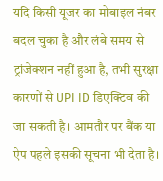यदि किसी यूजर का मोबाइल नंबर बदल चुका है और लंबे समय से ट्रांजेक्शन नहीं हुआ है, तभी सुरक्षा कारणों से UPI ID डिएक्टिव की जा सकती है। आमतौर पर बैंक या ऐप पहले इसकी सूचना भी देता है।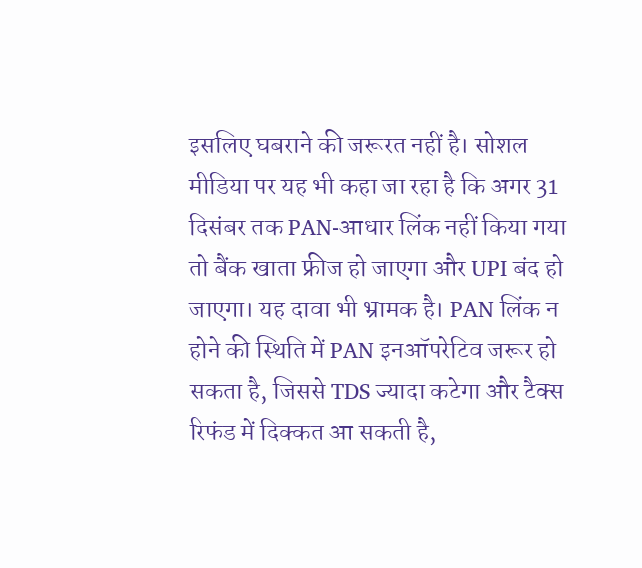इसलिए घबराने की जरूरत नहीं है। सोशल मीडिया पर यह भी कहा जा रहा है कि अगर 31 दिसंबर तक PAN-आधार लिंक नहीं किया गया तो बैंक खाता फ्रीज हो जाएगा और UPI बंद हो जाएगा। यह दावा भी भ्रामक है। PAN लिंक न होने की स्थिति में PAN इनऑपरेटिव जरूर हो सकता है, जिससे TDS ज्यादा कटेगा और टैक्स रिफंड में दिक्कत आ सकती है,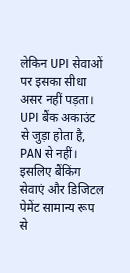लेकिन UPI सेवाओं पर इसका सीधा असर नहीं पड़ता। UPI बैंक अकाउंट से जुड़ा होता है, PAN से नहीं। इसलिए बैंकिंग सेवाएं और डिजिटल पेमेंट सामान्य रूप से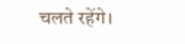चलते रहेंगे।